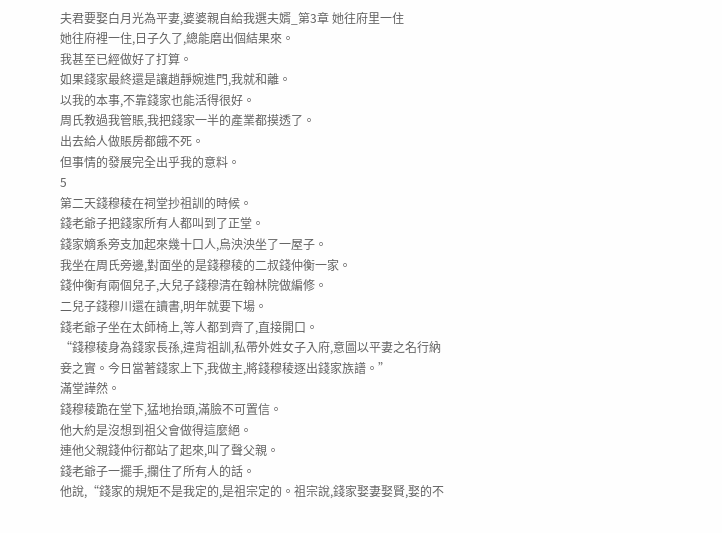夫君要娶白月光為平妻,婆婆親自給我選夫婿_第3章 她往府里一住
她往府裡一住,日子久了,總能磨出個結果來。
我甚至已經做好了打算。
如果錢家最終還是讓趙靜婉進門,我就和離。
以我的本事,不靠錢家也能活得很好。
周氏教過我管賬,我把錢家一半的產業都摸透了。
出去給人做賬房都餓不死。
但事情的發展完全出乎我的意料。
5
第二天錢穆稜在祠堂抄祖訓的時候。
錢老爺子把錢家所有人都叫到了正堂。
錢家嫡系旁支加起來幾十口人,烏泱泱坐了一屋子。
我坐在周氏旁邊,對面坐的是錢穆稜的二叔錢仲衡一家。
錢仲衡有兩個兒子,大兒子錢穆清在翰林院做編修。
二兒子錢穆川還在讀書,明年就要下場。
錢老爺子坐在太師椅上,等人都到齊了,直接開口。
“錢穆稜身為錢家長孫,違背祖訓,私帶外姓女子入府,意圖以平妻之名行納妾之實。今日當著錢家上下,我做主,將錢穆稜逐出錢家族譜。”
滿堂譁然。
錢穆稜跪在堂下,猛地抬頭,滿臉不可置信。
他大約是沒想到祖父會做得這麼絕。
連他父親錢仲衍都站了起來,叫了聲父親。
錢老爺子一擺手,攔住了所有人的話。
他說,“錢家的規矩不是我定的,是祖宗定的。祖宗說,錢家娶妻娶賢,娶的不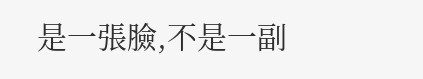是一張臉,不是一副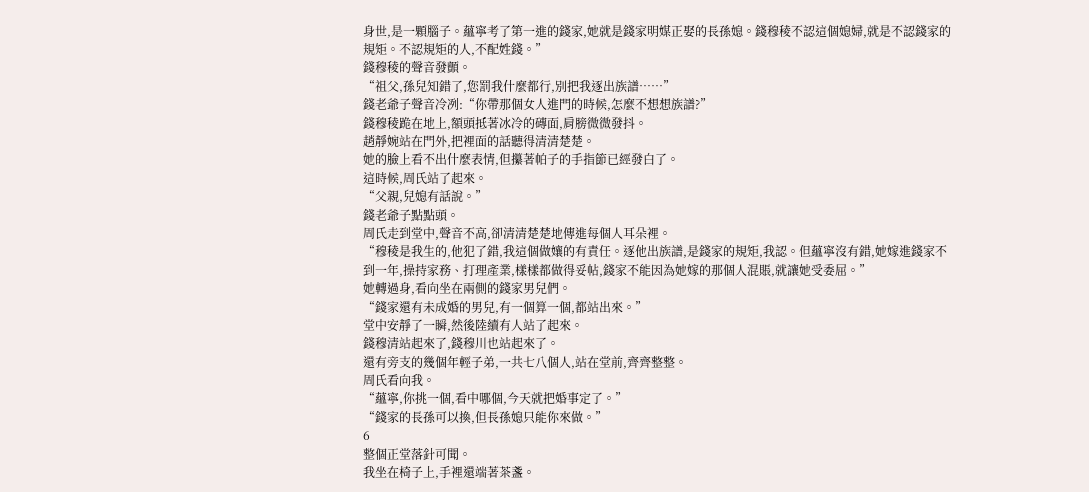身世,是一顆腦子。蘊寧考了第一進的錢家,她就是錢家明媒正娶的長孫媳。錢穆稜不認這個媳婦,就是不認錢家的規矩。不認規矩的人,不配姓錢。”
錢穆稜的聲音發顫。
“祖父,孫兒知錯了,您罰我什麼都行,別把我逐出族譜……”
錢老爺子聲音冷冽:“你帶那個女人進門的時候,怎麼不想想族譜?”
錢穆稜跪在地上,額頭抵著冰冷的磚面,肩膀微微發抖。
趙靜婉站在門外,把裡面的話聽得清清楚楚。
她的臉上看不出什麼表情,但攥著帕子的手指節已經發白了。
這時候,周氏站了起來。
“父親,兒媳有話說。”
錢老爺子點點頭。
周氏走到堂中,聲音不高,卻清清楚楚地傳進每個人耳朵裡。
“穆稜是我生的,他犯了錯,我這個做孃的有責任。逐他出族譜,是錢家的規矩,我認。但蘊寧沒有錯,她嫁進錢家不到一年,操持家務、打理產業,樣樣都做得妥帖,錢家不能因為她嫁的那個人混賬,就讓她受委屈。”
她轉過身,看向坐在兩側的錢家男兒們。
“錢家還有未成婚的男兒,有一個算一個,都站出來。”
堂中安靜了一瞬,然後陸續有人站了起來。
錢穆清站起來了,錢穆川也站起來了。
還有旁支的幾個年輕子弟,一共七八個人,站在堂前,齊齊整整。
周氏看向我。
“蘊寧,你挑一個,看中哪個,今天就把婚事定了。”
“錢家的長孫可以換,但長孫媳只能你來做。”
6
整個正堂落針可聞。
我坐在椅子上,手裡還端著茶盞。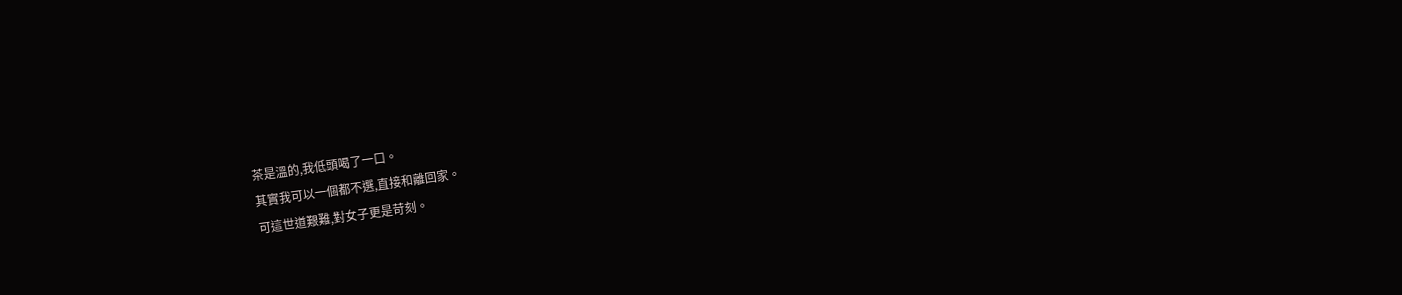茶是溫的,我低頭喝了一口。
其實我可以一個都不選,直接和離回家。
可這世道艱難,對女子更是苛刻。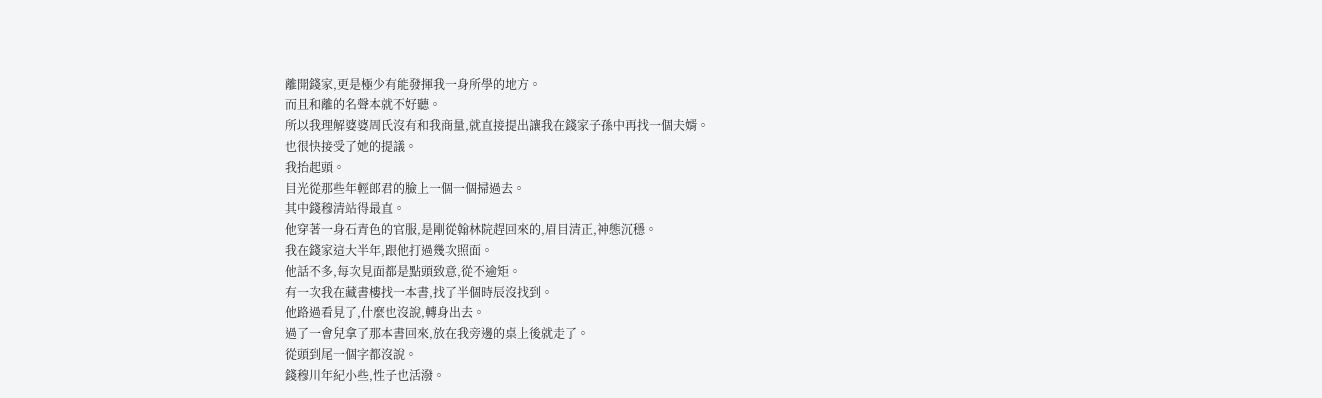離開錢家,更是極少有能發揮我一身所學的地方。
而且和離的名聲本就不好聽。
所以我理解婆婆周氏沒有和我商量,就直接提出讓我在錢家子孫中再找一個夫婿。
也很快接受了她的提議。
我抬起頭。
目光從那些年輕郎君的臉上一個一個掃過去。
其中錢穆清站得最直。
他穿著一身石青色的官服,是剛從翰林院趕回來的,眉目清正,神態沉穩。
我在錢家這大半年,跟他打過幾次照面。
他話不多,每次見面都是點頭致意,從不逾矩。
有一次我在藏書樓找一本書,找了半個時辰沒找到。
他路過看見了,什麼也沒說,轉身出去。
過了一會兒拿了那本書回來,放在我旁邊的桌上後就走了。
從頭到尾一個字都沒說。
錢穆川年紀小些,性子也活潑。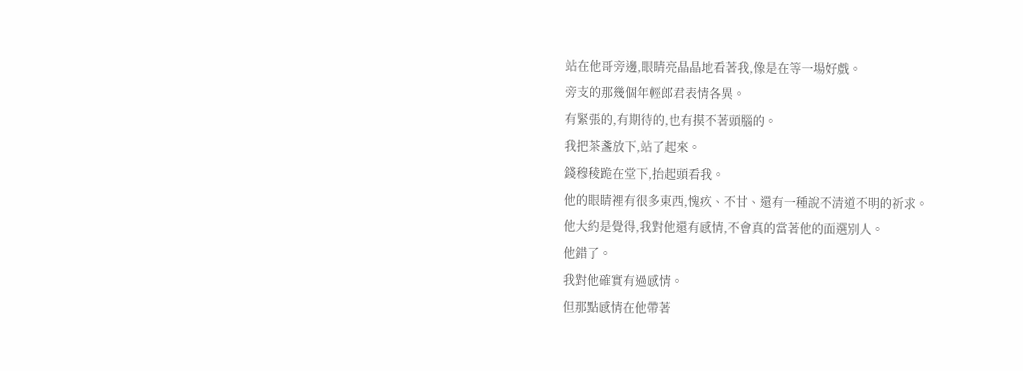站在他哥旁邊,眼睛亮晶晶地看著我,像是在等一場好戲。
旁支的那幾個年輕郎君表情各異。
有緊張的,有期待的,也有摸不著頭腦的。
我把茶盞放下,站了起來。
錢穆稜跪在堂下,抬起頭看我。
他的眼睛裡有很多東西,愧疚、不甘、還有一種說不清道不明的祈求。
他大約是覺得,我對他還有感情,不會真的當著他的面選別人。
他錯了。
我對他確實有過感情。
但那點感情在他帶著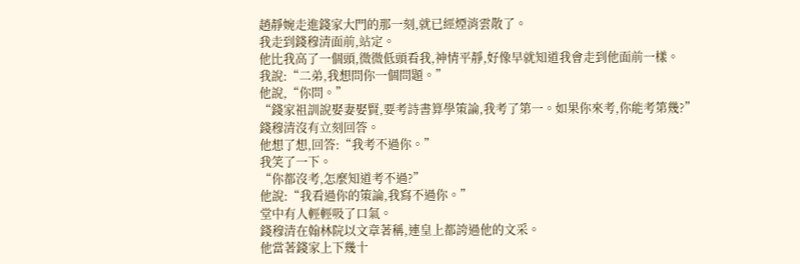趙靜婉走進錢家大門的那一刻,就已經煙消雲散了。
我走到錢穆清面前,站定。
他比我高了一個頭,微微低頭看我,神情平靜,好像早就知道我會走到他面前一樣。
我說:“二弟,我想問你一個問題。”
他說,“你問。”
“錢家祖訓說娶妻娶賢,要考詩書算學策論,我考了第一。如果你來考,你能考第幾?”
錢穆清沒有立刻回答。
他想了想,回答:“我考不過你。”
我笑了一下。
“你都沒考,怎麼知道考不過?”
他說:“我看過你的策論,我寫不過你。”
堂中有人輕輕吸了口氣。
錢穆清在翰林院以文章著稱,連皇上都誇過他的文采。
他當著錢家上下幾十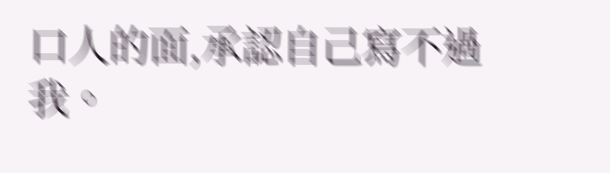口人的面,承認自己寫不過我。